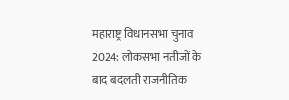महाराष्ट्र विधानसभा चुनाव 2024: लोकसभा नतीजों के बाद बदलती राजनीतिक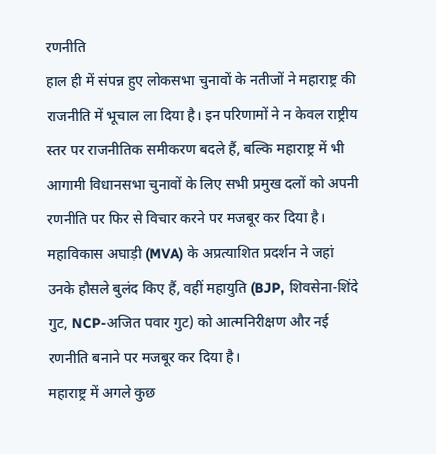रणनीति
हाल ही में संपन्न हुए लोकसभा चुनावों के नतीजों ने महाराष्ट्र की राजनीति में भूचाल ला दिया है। इन परिणामों ने न केवल राष्ट्रीय स्तर पर राजनीतिक समीकरण बदले हैं, बल्कि महाराष्ट्र में भी आगामी विधानसभा चुनावों के लिए सभी प्रमुख दलों को अपनी रणनीति पर फिर से विचार करने पर मजबूर कर दिया है। महाविकास अघाड़ी (MVA) के अप्रत्याशित प्रदर्शन ने जहां उनके हौसले बुलंद किए हैं, वहीं महायुति (BJP, शिवसेना-शिंदे गुट, NCP-अजित पवार गुट) को आत्मनिरीक्षण और नई रणनीति बनाने पर मजबूर कर दिया है।
महाराष्ट्र में अगले कुछ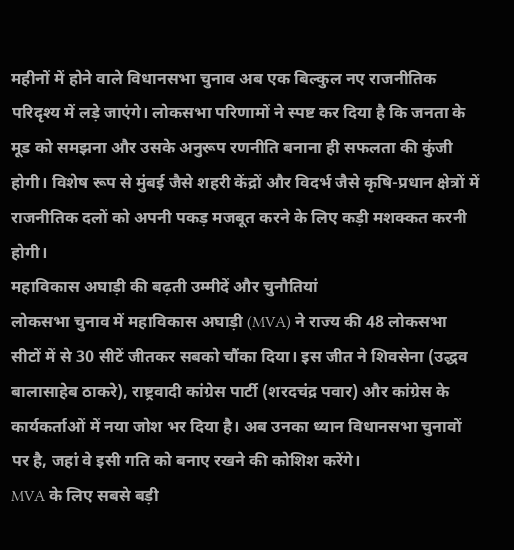महीनों में होने वाले विधानसभा चुनाव अब एक बिल्कुल नए राजनीतिक परिदृश्य में लड़े जाएंगे। लोकसभा परिणामों ने स्पष्ट कर दिया है कि जनता के मूड को समझना और उसके अनुरूप रणनीति बनाना ही सफलता की कुंजी होगी। विशेष रूप से मुंबई जैसे शहरी केंद्रों और विदर्भ जैसे कृषि-प्रधान क्षेत्रों में राजनीतिक दलों को अपनी पकड़ मजबूत करने के लिए कड़ी मशक्कत करनी होगी।
महाविकास अघाड़ी की बढ़ती उम्मीदें और चुनौतियां
लोकसभा चुनाव में महाविकास अघाड़ी (MVA) ने राज्य की 48 लोकसभा सीटों में से 30 सीटें जीतकर सबको चौंका दिया। इस जीत ने शिवसेना (उद्धव बालासाहेब ठाकरे), राष्ट्रवादी कांग्रेस पार्टी (शरदचंद्र पवार) और कांग्रेस के कार्यकर्ताओं में नया जोश भर दिया है। अब उनका ध्यान विधानसभा चुनावों पर है, जहां वे इसी गति को बनाए रखने की कोशिश करेंगे।
MVA के लिए सबसे बड़ी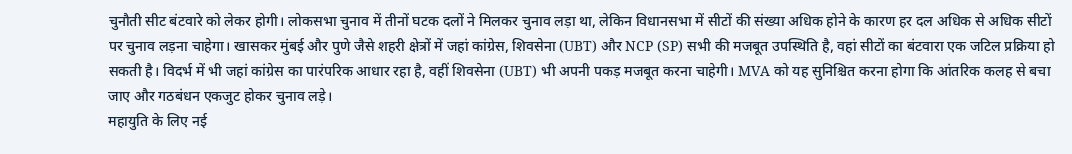चुनौती सीट बंटवारे को लेकर होगी। लोकसभा चुनाव में तीनों घटक दलों ने मिलकर चुनाव लड़ा था, लेकिन विधानसभा में सीटों की संख्या अधिक होने के कारण हर दल अधिक से अधिक सीटों पर चुनाव लड़ना चाहेगा। खासकर मुंबई और पुणे जैसे शहरी क्षेत्रों में जहां कांग्रेस, शिवसेना (UBT) और NCP (SP) सभी की मजबूत उपस्थिति है, वहां सीटों का बंटवारा एक जटिल प्रक्रिया हो सकती है। विदर्भ में भी जहां कांग्रेस का पारंपरिक आधार रहा है, वहीं शिवसेना (UBT) भी अपनी पकड़ मजबूत करना चाहेगी। MVA को यह सुनिश्चित करना होगा कि आंतरिक कलह से बचा जाए और गठबंधन एकजुट होकर चुनाव लड़े।
महायुति के लिए नई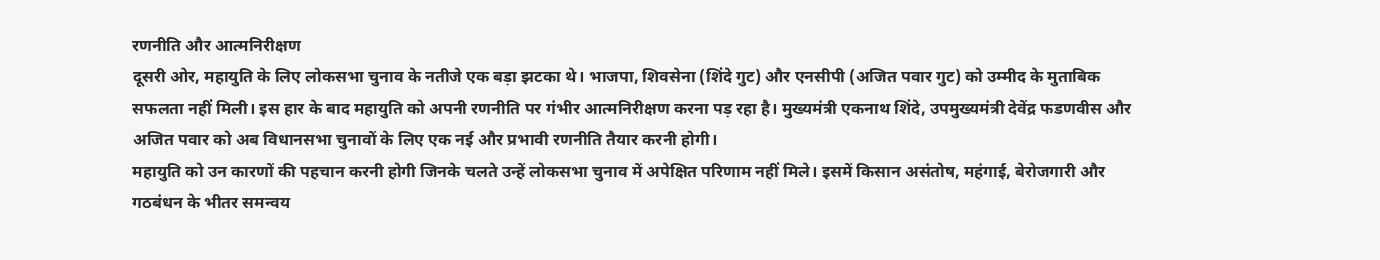रणनीति और आत्मनिरीक्षण
दूसरी ओर, महायुति के लिए लोकसभा चुनाव के नतीजे एक बड़ा झटका थे। भाजपा, शिवसेना (शिंदे गुट) और एनसीपी (अजित पवार गुट) को उम्मीद के मुताबिक सफलता नहीं मिली। इस हार के बाद महायुति को अपनी रणनीति पर गंभीर आत्मनिरीक्षण करना पड़ रहा है। मुख्यमंत्री एकनाथ शिंदे, उपमुख्यमंत्री देवेंद्र फडणवीस और अजित पवार को अब विधानसभा चुनावों के लिए एक नई और प्रभावी रणनीति तैयार करनी होगी।
महायुति को उन कारणों की पहचान करनी होगी जिनके चलते उन्हें लोकसभा चुनाव में अपेक्षित परिणाम नहीं मिले। इसमें किसान असंतोष, महंगाई, बेरोजगारी और गठबंधन के भीतर समन्वय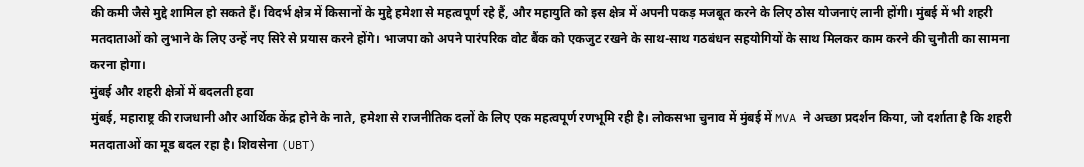की कमी जैसे मुद्दे शामिल हो सकते हैं। विदर्भ क्षेत्र में किसानों के मुद्दे हमेशा से महत्वपूर्ण रहे हैं, और महायुति को इस क्षेत्र में अपनी पकड़ मजबूत करने के लिए ठोस योजनाएं लानी होंगी। मुंबई में भी शहरी मतदाताओं को लुभाने के लिए उन्हें नए सिरे से प्रयास करने होंगे। भाजपा को अपने पारंपरिक वोट बैंक को एकजुट रखने के साथ-साथ गठबंधन सहयोगियों के साथ मिलकर काम करने की चुनौती का सामना करना होगा।
मुंबई और शहरी क्षेत्रों में बदलती हवा
मुंबई, महाराष्ट्र की राजधानी और आर्थिक केंद्र होने के नाते, हमेशा से राजनीतिक दलों के लिए एक महत्वपूर्ण रणभूमि रही है। लोकसभा चुनाव में मुंबई में MVA ने अच्छा प्रदर्शन किया, जो दर्शाता है कि शहरी मतदाताओं का मूड बदल रहा है। शिवसेना (UBT)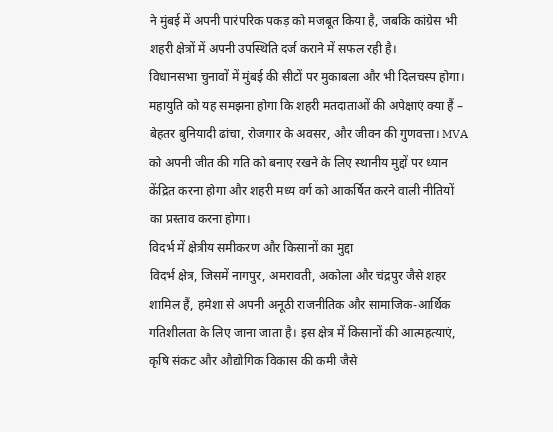ने मुंबई में अपनी पारंपरिक पकड़ को मजबूत किया है, जबकि कांग्रेस भी शहरी क्षेत्रों में अपनी उपस्थिति दर्ज कराने में सफल रही है।
विधानसभा चुनावों में मुंबई की सीटों पर मुकाबला और भी दिलचस्प होगा। महायुति को यह समझना होगा कि शहरी मतदाताओं की अपेक्षाएं क्या हैं – बेहतर बुनियादी ढांचा, रोजगार के अवसर, और जीवन की गुणवत्ता। MVA को अपनी जीत की गति को बनाए रखने के लिए स्थानीय मुद्दों पर ध्यान केंद्रित करना होगा और शहरी मध्य वर्ग को आकर्षित करने वाली नीतियों का प्रस्ताव करना होगा।
विदर्भ में क्षेत्रीय समीकरण और किसानों का मुद्दा
विदर्भ क्षेत्र, जिसमें नागपुर, अमरावती, अकोला और चंद्रपुर जैसे शहर शामिल हैं, हमेशा से अपनी अनूठी राजनीतिक और सामाजिक-आर्थिक गतिशीलता के लिए जाना जाता है। इस क्षेत्र में किसानों की आत्महत्याएं, कृषि संकट और औद्योगिक विकास की कमी जैसे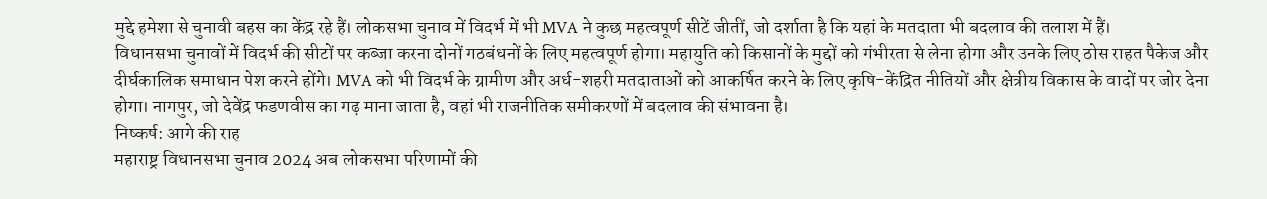मुद्दे हमेशा से चुनावी बहस का केंद्र रहे हैं। लोकसभा चुनाव में विदर्भ में भी MVA ने कुछ महत्वपूर्ण सीटें जीतीं, जो दर्शाता है कि यहां के मतदाता भी बदलाव की तलाश में हैं।
विधानसभा चुनावों में विदर्भ की सीटों पर कब्जा करना दोनों गठबंधनों के लिए महत्वपूर्ण होगा। महायुति को किसानों के मुद्दों को गंभीरता से लेना होगा और उनके लिए ठोस राहत पैकेज और दीर्घकालिक समाधान पेश करने होंगे। MVA को भी विदर्भ के ग्रामीण और अर्ध-शहरी मतदाताओं को आकर्षित करने के लिए कृषि-केंद्रित नीतियों और क्षेत्रीय विकास के वादों पर जोर देना होगा। नागपुर, जो देवेंद्र फडणवीस का गढ़ माना जाता है, वहां भी राजनीतिक समीकरणों में बदलाव की संभावना है।
निष्कर्ष: आगे की राह
महाराष्ट्र विधानसभा चुनाव 2024 अब लोकसभा परिणामों की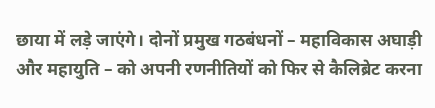छाया में लड़े जाएंगे। दोनों प्रमुख गठबंधनों – महाविकास अघाड़ी और महायुति – को अपनी रणनीतियों को फिर से कैलिब्रेट करना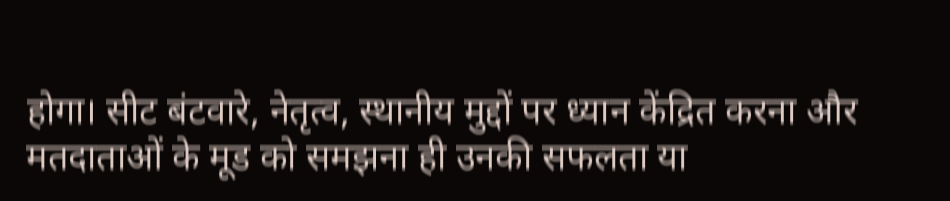होगा। सीट बंटवारे, नेतृत्व, स्थानीय मुद्दों पर ध्यान केंद्रित करना और मतदाताओं के मूड को समझना ही उनकी सफलता या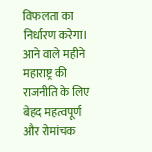विफलता का निर्धारण करेगा। आने वाले महीने महाराष्ट्र की राजनीति के लिए बेहद महत्वपूर्ण और रोमांचक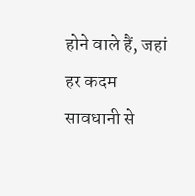होने वाले हैं, जहां हर कदम सावधानी से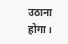उठाना होगा।